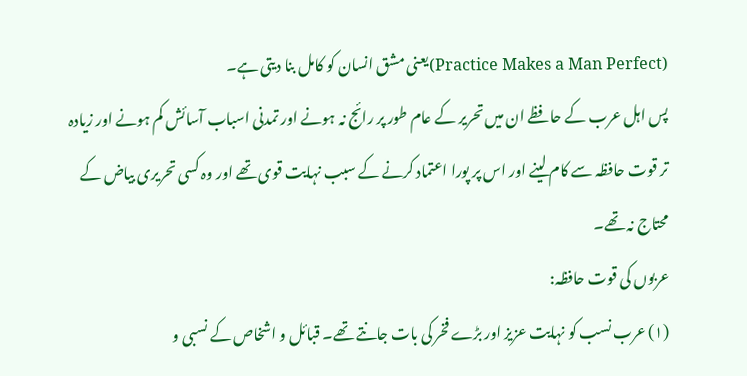(Practice Makes a Man Perfect)یعنی مشق انسان کو کامل بنا دیتی ہے۔
پس اہل عرب کے حافظے ان میں تحریر کے عام طور پر رائج نہ ہونے اور تمدنی اسباب آسائش کم ہونے اور زیادہ تر قوت حافظہ سے کام لینے اور اس پر پورا اعتماد کرنے کے سبب نہایت قوی تھے اور وہ کسی تحریری بیاض کے محتاج نہ تھے۔
عربوں کی قوت حافظہ:
(۱) عرب نسب کو نہایت عزیز اور بڑے فخر کی بات جانتے تھے۔ قبائل و اشخاص کے نسبی و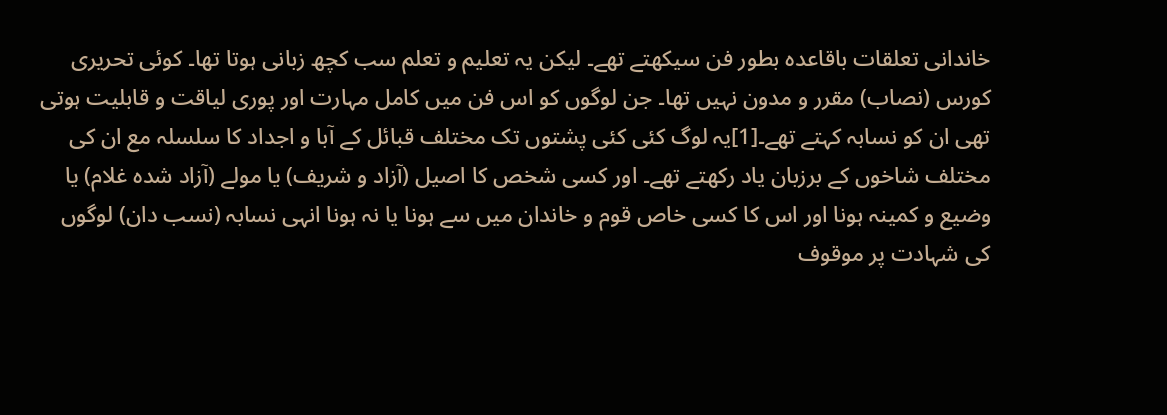خاندانی تعلقات باقاعدہ بطور فن سیکھتے تھے۔ لیکن یہ تعلیم و تعلم سب کچھ زبانی ہوتا تھا۔ کوئی تحریری کورس (نصاب) مقرر و مدون نہیں تھا۔ جن لوگوں کو اس فن میں کامل مہارت اور پوری لیاقت و قابلیت ہوتی تھی ان کو نسابہ کہتے تھے۔[1]یہ لوگ کئی کئی پشتوں تک مختلف قبائل کے آبا و اجداد کا سلسلہ مع ان کی مختلف شاخوں کے برزبان یاد رکھتے تھے۔ اور کسی شخص کا اصیل (آزاد و شریف) یا مولے (آزاد شدہ غلام) یا وضیع و کمینہ ہونا اور اس کا کسی خاص قوم و خاندان میں سے ہونا یا نہ ہونا انہی نسابہ (نسب دان) لوگوں کی شہادت پر موقوف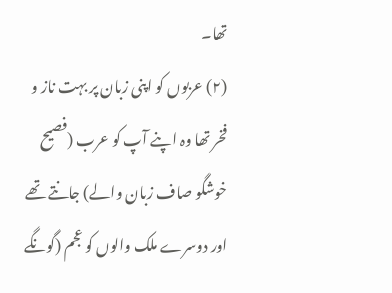تھا۔
(۲) عربوں کو اپنی زبان پر بہت ناز و فخر تھا وہ اپنے آپ کو عرب (فصیح خوشگو صاف زبان والے) جانتے تھے اور دوسرے ملک والوں کو عجم (گونگے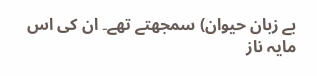بے زبان حیوان) سمجھتے تھے۔ ان کی اس مایہ ناز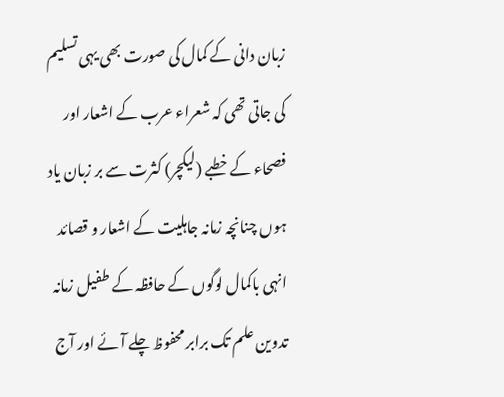زبان دانی کے کمال کی صورت بھی یہی تسلیم کی جاتی تھی کہ شعراء عرب کے اشعار اور فصحاء کے خطبے (لیکچر) کثرت سے بر زبان یاد ہوں چنانچہ زمانہ جاہلیت کے اشعار و قصائد انہی باکمال لوگوں کے حافظہ کے طفیل زمانہ تدوین علم تک برابر محفوظ چلے آئے اور آج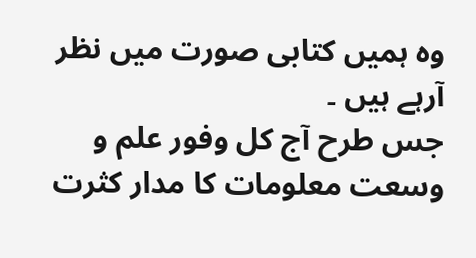وہ ہمیں کتابی صورت میں نظر آرہے ہیں ۔
جس طرح آج کل وفور علم و وسعت معلومات کا مدار کثرت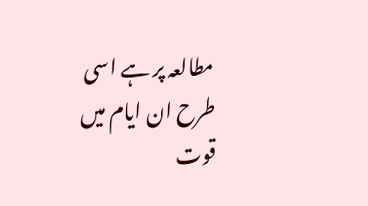مطالعہ پر ہے اسی طرح ان ایام میں قوت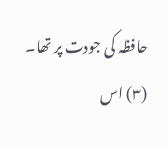حافظہ کی جودت پر تھا۔
(۳) اس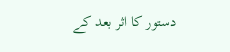دستور کا اثر بعد کے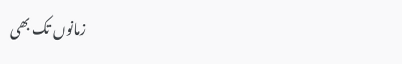زمانوں تک بھی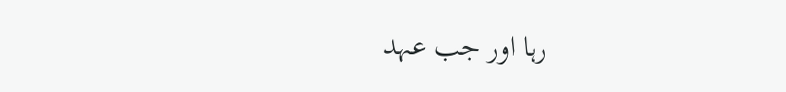رہا اور جب عہد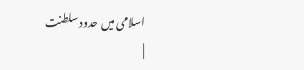اسلامی میں حدود سلطنت
|